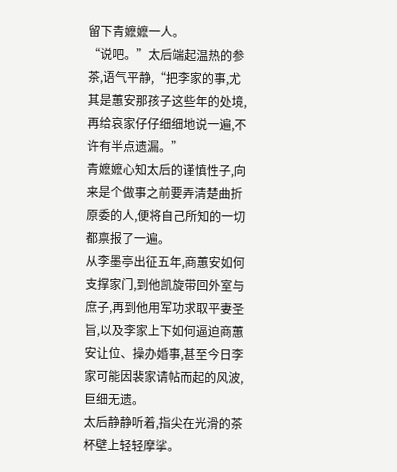留下青嬷嬷一人。
“说吧。”太后端起温热的参茶,语气平静,“把李家的事,尤其是蕙安那孩子这些年的处境,再给哀家仔仔细细地说一遍,不许有半点遗漏。”
青嬷嬷心知太后的谨慎性子,向来是个做事之前要弄清楚曲折原委的人,便将自己所知的一切都禀报了一遍。
从李墨亭出征五年,商蕙安如何支撑家门,到他凯旋带回外室与庶子,再到他用军功求取平妻圣旨,以及李家上下如何逼迫商蕙安让位、操办婚事,甚至今日李家可能因裴家请帖而起的风波,巨细无遗。
太后静静听着,指尖在光滑的茶杯壁上轻轻摩挲。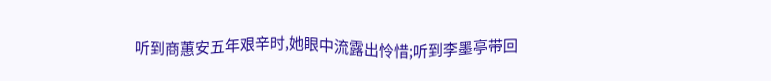听到商蕙安五年艰辛时,她眼中流露出怜惜;听到李墨亭带回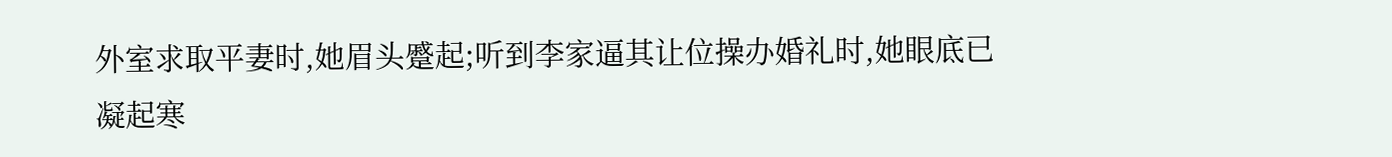外室求取平妻时,她眉头蹙起;听到李家逼其让位操办婚礼时,她眼底已凝起寒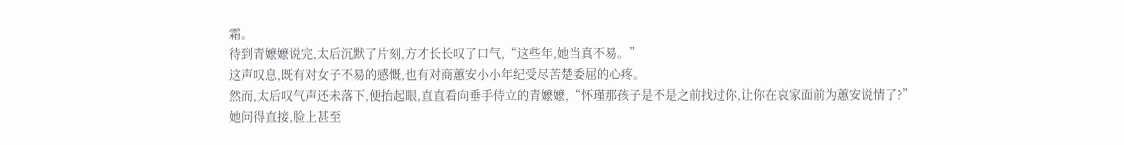霜。
待到青嬷嬷说完,太后沉默了片刻,方才长长叹了口气,“这些年,她当真不易。”
这声叹息,既有对女子不易的感慨,也有对商蕙安小小年纪受尽苦楚委屈的心疼。
然而,太后叹气声还未落下,便抬起眼,直直看向垂手侍立的青嬷嬷,“怀瑾那孩子是不是之前找过你,让你在哀家面前为蕙安说情了?”
她问得直接,脸上甚至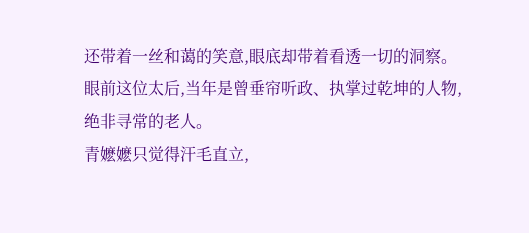还带着一丝和蔼的笑意,眼底却带着看透一切的洞察。
眼前这位太后,当年是曾垂帘听政、执掌过乾坤的人物,绝非寻常的老人。
青嬷嬷只觉得汗毛直立,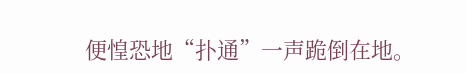便惶恐地“扑通”一声跪倒在地。